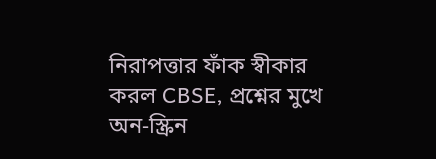নিরাপত্তার ফাঁক স্বীকার করল CBSE, প্রশ্নের মুখে অন-স্ক্রিন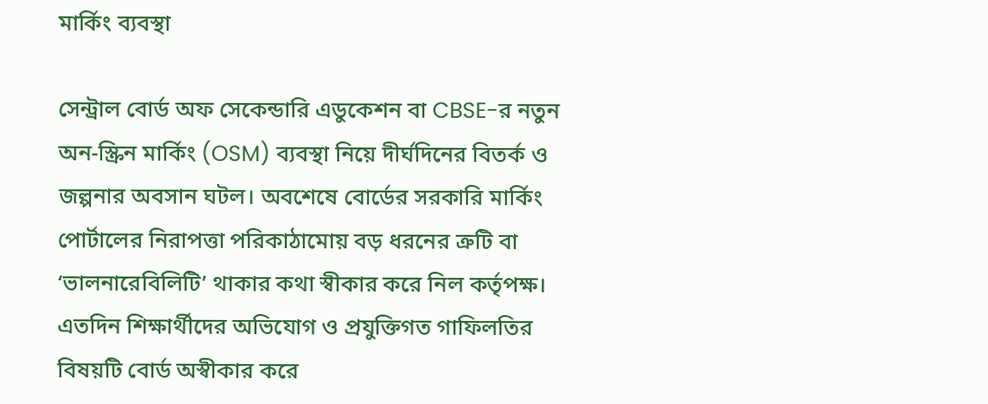মার্কিং ব্যবস্থা

সেন্ট্রাল বোর্ড অফ সেকেন্ডারি এডুকেশন বা CBSE-র নতুন অন-স্ক্রিন মার্কিং (OSM) ব্যবস্থা নিয়ে দীর্ঘদিনের বিতর্ক ও জল্পনার অবসান ঘটল। অবশেষে বোর্ডের সরকারি মার্কিং পোর্টালের নিরাপত্তা পরিকাঠামোয় বড় ধরনের ত্রুটি বা ‘ভালনারেবিলিটি’ থাকার কথা স্বীকার করে নিল কর্তৃপক্ষ। এতদিন শিক্ষার্থীদের অভিযোগ ও প্রযুক্তিগত গাফিলতির বিষয়টি বোর্ড অস্বীকার করে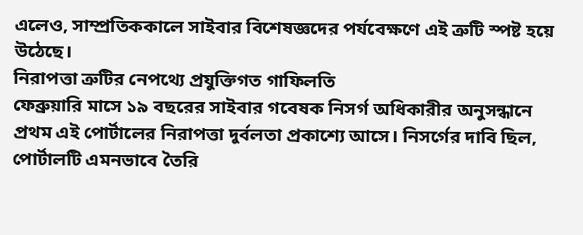এলেও, সাম্প্রতিককালে সাইবার বিশেষজ্ঞদের পর্যবেক্ষণে এই ত্রুটি স্পষ্ট হয়ে উঠেছে।
নিরাপত্তা ত্রুটির নেপথ্যে প্রযুক্তিগত গাফিলতি
ফেব্রুয়ারি মাসে ১৯ বছরের সাইবার গবেষক নিসর্গ অধিকারীর অনুসন্ধানে প্রথম এই পোর্টালের নিরাপত্তা দুর্বলতা প্রকাশ্যে আসে। নিসর্গের দাবি ছিল, পোর্টালটি এমনভাবে তৈরি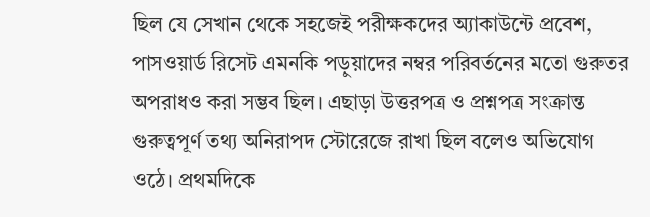ছিল যে সেখান থেকে সহজেই পরীক্ষকদের অ্যাকাউন্টে প্রবেশ, পাসওয়ার্ড রিসেট এমনকি পড়ুয়াদের নম্বর পরিবর্তনের মতো গুরুতর অপরাধও করা সম্ভব ছিল। এছাড়া উত্তরপত্র ও প্রশ্নপত্র সংক্রান্ত গুরুত্বপূর্ণ তথ্য অনিরাপদ স্টোরেজে রাখা ছিল বলেও অভিযোগ ওঠে। প্রথমদিকে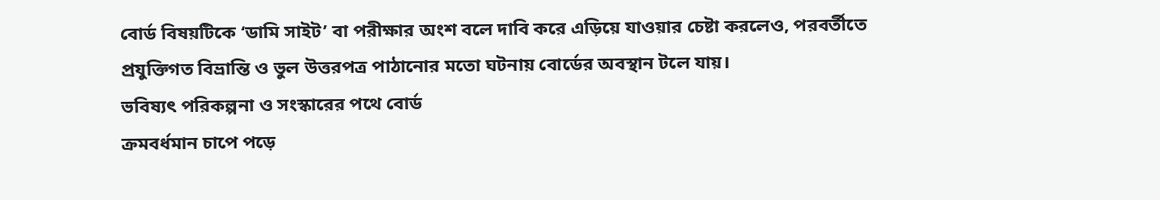বোর্ড বিষয়টিকে ‘ডামি সাইট’ বা পরীক্ষার অংশ বলে দাবি করে এড়িয়ে যাওয়ার চেষ্টা করলেও, পরবর্তীতে প্রযুক্তিগত বিভ্রান্তি ও ভুল উত্তরপত্র পাঠানোর মতো ঘটনায় বোর্ডের অবস্থান টলে যায়।
ভবিষ্যৎ পরিকল্পনা ও সংস্কারের পথে বোর্ড
ক্রমবর্ধমান চাপে পড়ে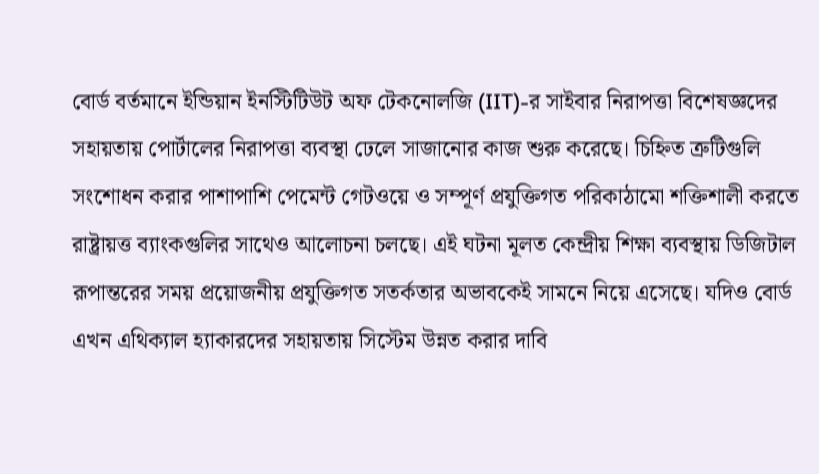বোর্ড বর্তমানে ইন্ডিয়ান ইনস্টিটিউট অফ টেকনোলজি (IIT)-র সাইবার নিরাপত্তা বিশেষজ্ঞদের সহায়তায় পোর্টালের নিরাপত্তা ব্যবস্থা ঢেলে সাজানোর কাজ শুরু করেছে। চিহ্নিত ত্রুটিগুলি সংশোধন করার পাশাপাশি পেমেন্ট গেটওয়ে ও সম্পূর্ণ প্রযুক্তিগত পরিকাঠামো শক্তিশালী করতে রাষ্ট্রায়ত্ত ব্যাংকগুলির সাথেও আলোচনা চলছে। এই ঘটনা মূলত কেন্দ্রীয় শিক্ষা ব্যবস্থায় ডিজিটাল রূপান্তরের সময় প্রয়োজনীয় প্রযুক্তিগত সতর্কতার অভাবকেই সামনে নিয়ে এসেছে। যদিও বোর্ড এখন এথিক্যাল হ্যাকারদের সহায়তায় সিস্টেম উন্নত করার দাবি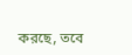করছে, তবে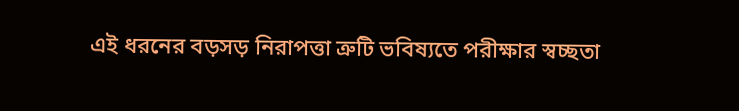এই ধরনের বড়সড় নিরাপত্তা ত্রুটি ভবিষ্যতে পরীক্ষার স্বচ্ছতা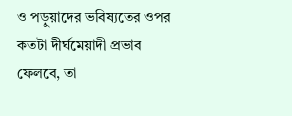ও পড়ুয়াদের ভবিষ্যতের ওপর কতটা দীর্ঘমেয়াদী প্রভাব ফেলবে, তা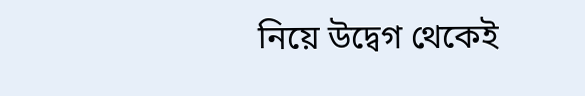নিয়ে উদ্বেগ থেকেই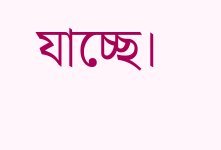যাচ্ছে।